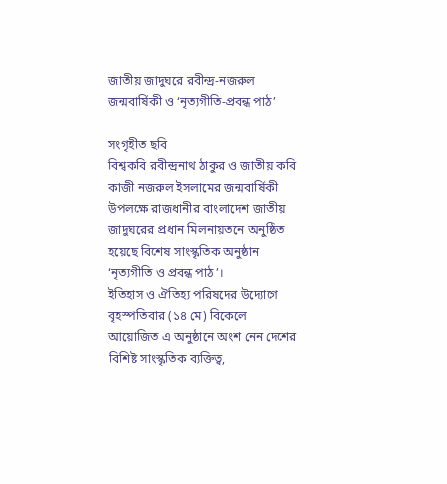জাতীয় জাদুঘরে রবীন্দ্র-নজরুল জন্মবার্ষিকী ও ‘নৃত্যগীতি-প্রবন্ধ পাঠ’

সংগৃহীত ছবি
বিশ্বকবি রবীন্দ্রনাথ ঠাকুর ও জাতীয় কবি কাজী নজরুল ইসলামের জন্মবার্ষিকী উপলক্ষে রাজধানীর বাংলাদেশ জাতীয় জাদুঘরের প্রধান মিলনায়তনে অনুষ্ঠিত হয়েছে বিশেষ সাংস্কৃতিক অনুষ্ঠান ‘নৃত্যগীতি ও প্রবন্ধ পাঠ’।
ইতিহাস ও ঐতিহ্য পরিষদের উদ্যোগে বৃহস্পতিবার (১৪ মে) বিকেলে আয়োজিত এ অনুষ্ঠানে অংশ নেন দেশের বিশিষ্ট সাংস্কৃতিক ব্যক্তিত্ব,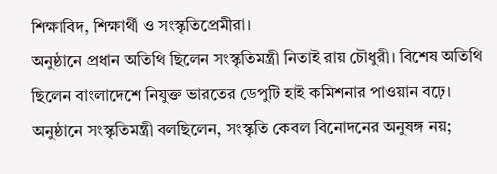শিক্ষাবিদ, শিক্ষার্থী ও সংস্কৃতিপ্রেমীরা।
অনুষ্ঠানে প্রধান অতিথি ছিলেন সংস্কৃতিমন্ত্রী নিতাই রায় চৌধুরী। বিশেষ অতিথি ছিলেন বাংলাদেশে নিযুক্ত ভারতের ডেপুটি হাই কমিশনার পাওয়ান বঢ়ে।
অনুষ্ঠানে সংস্কৃতিমন্ত্রী বলছিলেন, সংস্কৃতি কেবল বিনোদনের অনুষঙ্গ নয়;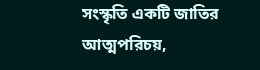সংস্কৃতি একটি জাতির আত্মপরিচয়,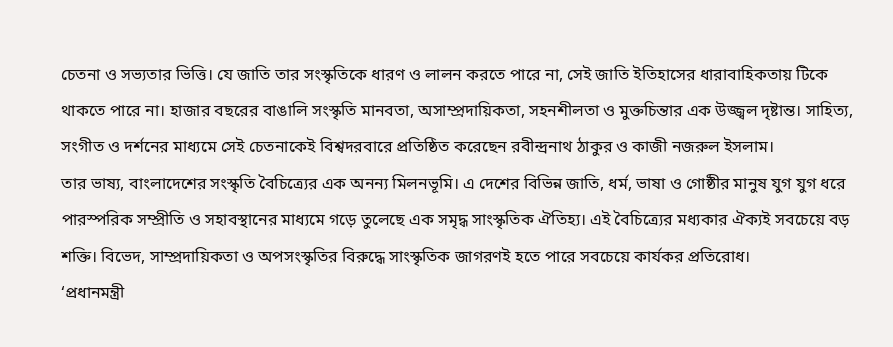চেতনা ও সভ্যতার ভিত্তি। যে জাতি তার সংস্কৃতিকে ধারণ ও লালন করতে পারে না, সেই জাতি ইতিহাসের ধারাবাহিকতায় টিকে থাকতে পারে না। হাজার বছরের বাঙালি সংস্কৃতি মানবতা, অসাম্প্রদায়িকতা, সহনশীলতা ও মুক্তচিন্তার এক উজ্জ্বল দৃষ্টান্ত। সাহিত্য, সংগীত ও দর্শনের মাধ্যমে সেই চেতনাকেই বিশ্বদরবারে প্রতিষ্ঠিত করেছেন রবীন্দ্রনাথ ঠাকুর ও কাজী নজরুল ইসলাম।
তার ভাষ্য, বাংলাদেশের সংস্কৃতি বৈচিত্র্যের এক অনন্য মিলনভূমি। এ দেশের বিভিন্ন জাতি, ধর্ম, ভাষা ও গোষ্ঠীর মানুষ যুগ যুগ ধরে পারস্পরিক সম্প্রীতি ও সহাবস্থানের মাধ্যমে গড়ে তুলেছে এক সমৃদ্ধ সাংস্কৃতিক ঐতিহ্য। এই বৈচিত্র্যের মধ্যকার ঐক্যই সবচেয়ে বড় শক্তি। বিভেদ, সাম্প্রদায়িকতা ও অপসংস্কৃতির বিরুদ্ধে সাংস্কৃতিক জাগরণই হতে পারে সবচেয়ে কার্যকর প্রতিরোধ।
‘প্রধানমন্ত্রী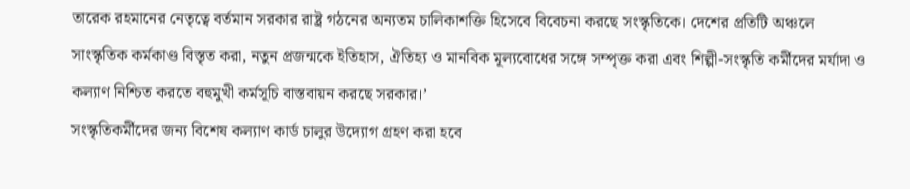তারেক রহমানের নেতৃত্বে বর্তমান সরকার রাষ্ট্র গঠনের অন্যতম চালিকাশক্তি হিসেবে বিবেচনা করছে সংস্কৃতিকে। দেশের প্রতিটি অঞ্চলে সাংস্কৃতিক কর্মকাণ্ড বিস্তৃত করা, নতুন প্রজন্মকে ইতিহাস, ঐতিহ্য ও মানবিক মূল্যবোধের সঙ্গে সম্পৃক্ত করা এবং শিল্পী-সংস্কৃতি কর্মীদের মর্যাদা ও কল্যাণ নিশ্চিত করতে বহুমুখী কর্মসূচি বাস্তবায়ন করছে সরকার।’
সংস্কৃতিকর্মীদের জন্য বিশেষ কল্যাণ কার্ড চালুর উদ্যোগ গ্রহণ করা হবে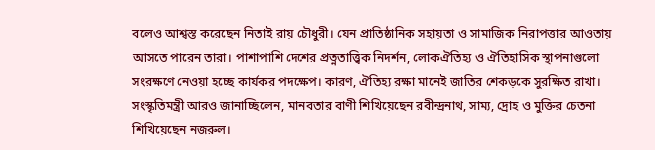বলেও আশ্বস্ত করেছেন নিতাই রায় চৌধুরী। যেন প্রাতিষ্ঠানিক সহায়তা ও সামাজিক নিরাপত্তার আওতায় আসতে পারেন তারা। পাশাপাশি দেশের প্রত্নতাত্ত্বিক নিদর্শন, লোকঐতিহ্য ও ঐতিহাসিক স্থাপনাগুলো সংরক্ষণে নেওয়া হচ্ছে কার্যকর পদক্ষেপ। কারণ, ঐতিহ্য রক্ষা মানেই জাতির শেকড়কে সুরক্ষিত রাখা।
সংস্কৃতিমন্ত্রী আরও জানাচ্ছিলেন, মানবতার বাণী শিখিয়েছেন রবীন্দ্রনাথ, সাম্য, দ্রোহ ও মুক্তির চেতনা শিখিয়েছেন নজরুল।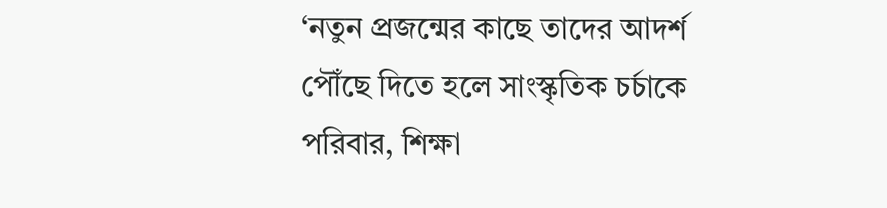‘নতুন প্রজন্মের কাছে তাদের আদর্শ পৌঁছে দিতে হলে সাংস্কৃতিক চর্চাকে পরিবার, শিক্ষা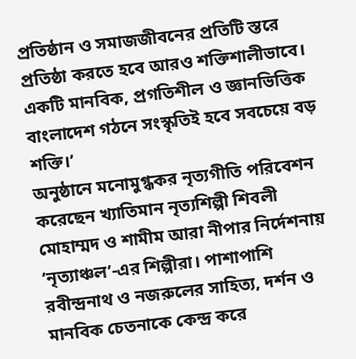প্রতিষ্ঠান ও সমাজজীবনের প্রতিটি স্তরে প্রতিষ্ঠা করতে হবে আরও শক্তিশালীভাবে। একটি মানবিক, প্রগতিশীল ও জ্ঞানভিত্তিক বাংলাদেশ গঠনে সংস্কৃতিই হবে সবচেয়ে বড় শক্তি।’
অনুষ্ঠানে মনোমুগ্ধকর নৃত্যগীতি পরিবেশন করেছেন খ্যাতিমান নৃত্যশিল্পী শিবলী মোহাম্মদ ও শামীম আরা নীপার নির্দেশনায় ‘নৃত্যাঞ্চল’-এর শিল্পীরা। পাশাপাশি রবীন্দ্রনাথ ও নজরুলের সাহিত্য, দর্শন ও মানবিক চেতনাকে কেন্দ্র করে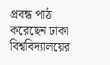প্রবন্ধ পাঠ করেছেন ঢাকা বিশ্ববিদ্যালয়ের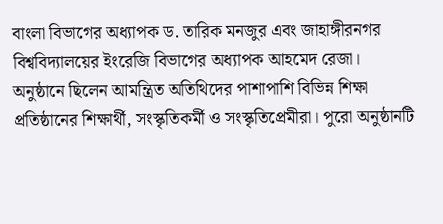বাংলা বিভাগের অধ্যাপক ড. তারিক মনজুর এবং জাহাঙ্গীরনগর বিশ্ববিদ্যালয়ের ইংরেজি বিভাগের অধ্যাপক আহমেদ রেজা।
অনুষ্ঠানে ছিলেন আমন্ত্রিত অতিথিদের পাশাপাশি বিভিন্ন শিক্ষা প্রতিষ্ঠানের শিক্ষার্থী, সংস্কৃতিকর্মী ও সংস্কৃতিপ্রেমীরা। পুরো অনুষ্ঠানটি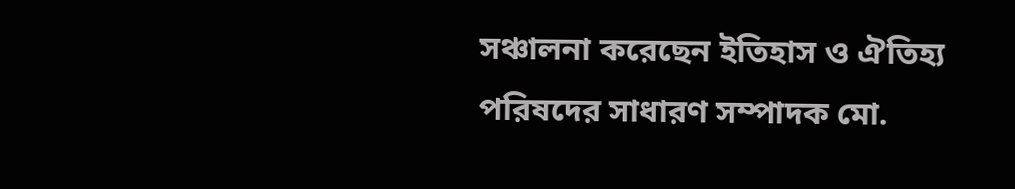সঞ্চালনা করেছেন ইতিহাস ও ঐতিহ্য পরিষদের সাধারণ সম্পাদক মো.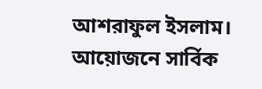আশরাফুল ইসলাম।
আয়োজনে সার্বিক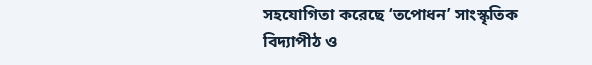সহযোগিতা করেছে ‘তপোধন’ সাংস্কৃতিক বিদ্যাপীঠ ও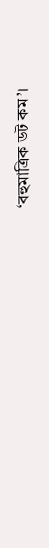‘বহুমাত্রিক ডট কম’।